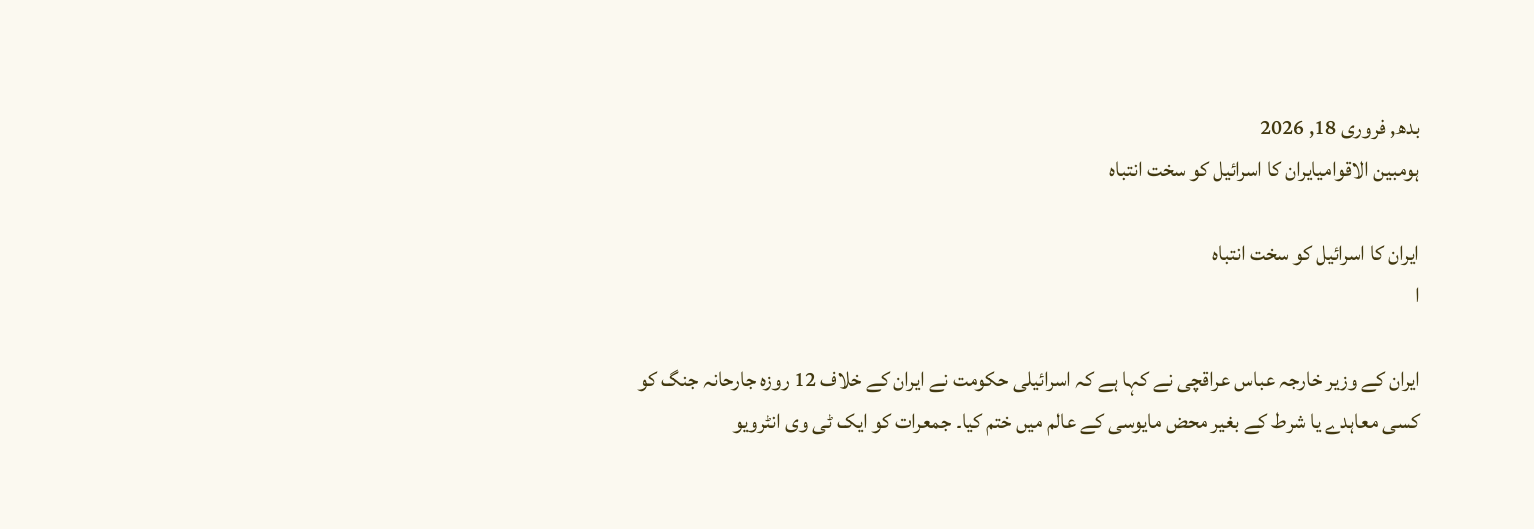بدھ, فروری 18, 2026
ہومبین الاقوامیایران کا اسرائیل کو سخت انتباہ

ایران کا اسرائیل کو سخت انتباہ
ا

ایران کے وزیر خارجہ عباس عراقچی نے کہا ہے کہ اسرائیلی حکومت نے ایران کے خلاف 12 روزہ جارحانہ جنگ کو کسی معاہدے یا شرط کے بغیر محض مایوسی کے عالم میں ختم کیا۔ جمعرات کو ایک ٹی وی انٹرویو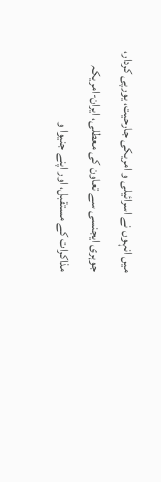میں انہوں نے اسرائیلی و امریکی جارحیت، یورپی کردار، جوہری ایجنسی سے تعاون کی معطلی، ایران-امریکہ مذاکرات کے مستقبل، اور اپنے جنیوا و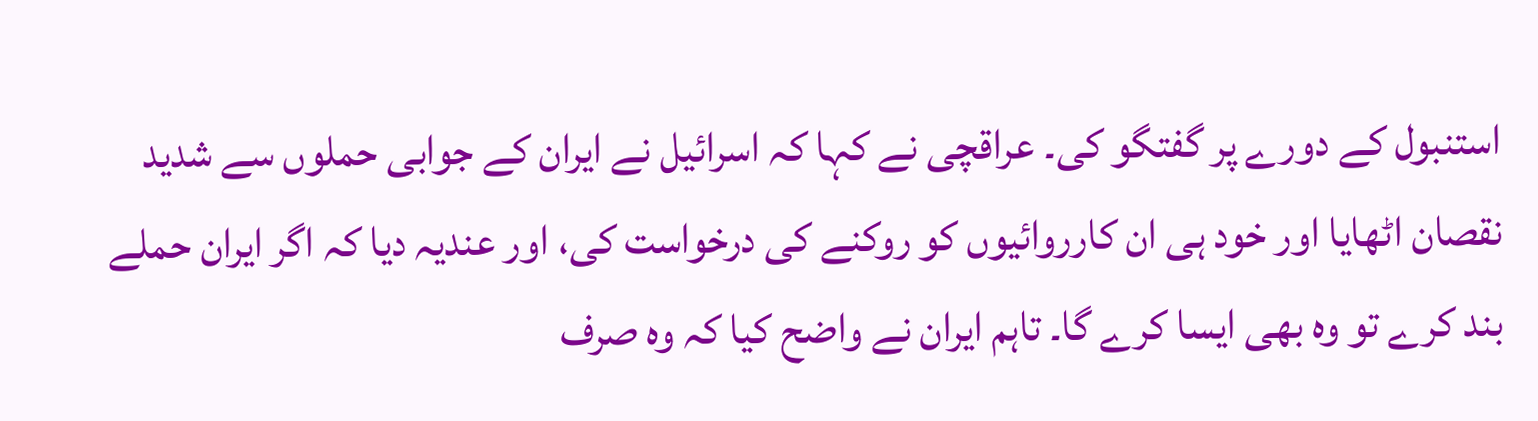استنبول کے دورے پر گفتگو کی۔ عراقچی نے کہا کہ اسرائیل نے ایران کے جوابی حملوں سے شدید نقصان اٹھایا اور خود ہی ان کارروائیوں کو روکنے کی درخواست کی، اور عندیہ دیا کہ اگر ایران حملے بند کرے تو وہ بھی ایسا کرے گا۔ تاہم ایران نے واضح کیا کہ وہ صرف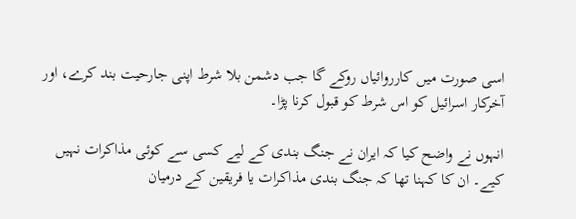اسی صورت میں کارروائیاں روکے گا جب دشمن بلا شرط اپنی جارحیت بند کرے، اور آخرکار اسرائیل کو اس شرط کو قبول کرنا پڑا۔

انہوں نے واضح کیا کہ ایران نے جنگ بندی کے لیے کسی سے کوئی مذاکرات نہیں کیے۔ ان کا کہنا تھا کہ جنگ بندی مذاکرات یا فریقین کے درمیان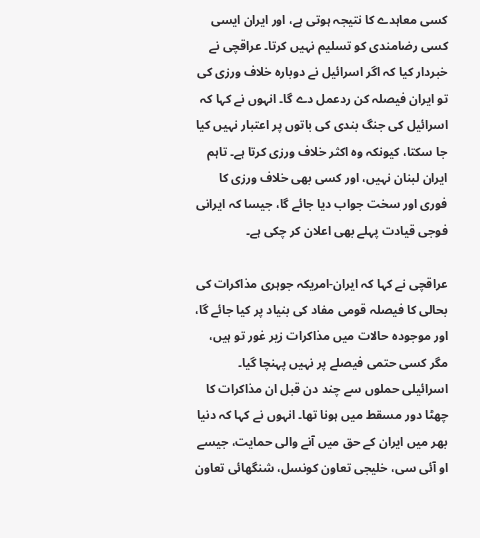کسی معاہدے کا نتیجہ ہوتی ہے، اور ایران ایسی کسی رضامندی کو تسلیم نہیں کرتا۔ عراقچی نے خبردار کیا کہ اگر اسرائیل نے دوبارہ خلاف ورزی کی تو ایران فیصلہ کن ردعمل دے گا۔ انہوں نے کہا کہ اسرائیل کی جنگ بندی کی باتوں پر اعتبار نہیں کیا جا سکتا، کیونکہ وہ اکثر خلاف ورزی کرتا ہے۔ تاہم ایران لبنان نہیں، اور کسی بھی خلاف ورزی کا فوری اور سخت جواب دیا جائے گا، جیسا کہ ایرانی فوجی قیادت پہلے بھی اعلان کر چکی ہے۔

عراقچی نے کہا کہ ایران-امریکہ جوہری مذاکرات کی بحالی کا فیصلہ قومی مفاد کی بنیاد پر کیا جائے گا، اور موجودہ حالات میں مذاکرات زیر غور تو ہیں، مگر کسی حتمی فیصلے پر نہیں پہنچا گیا۔ اسرائیلی حملوں سے چند دن قبل ان مذاکرات کا چھٹا دور مسقط میں ہونا تھا۔ انہوں نے کہا کہ دنیا بھر میں ایران کے حق میں آنے والی حمایت، جیسے او آئی سی، خلیجی تعاون کونسل، شنگھائی تعاون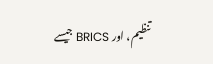تنظیم، اور BRICS جیسے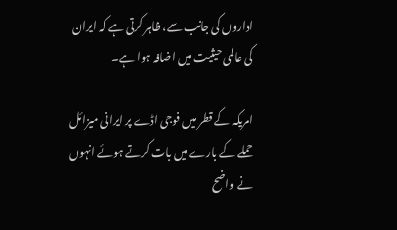اداروں کی جانب سے، ظاہر کرتی ہے کہ ایران کی عالمی حیثیت میں اضافہ ہوا ہے۔

امریکہ کے قطر میں فوجی اڈے پر ایرانی میزائل حملے کے بارے میں بات کرتے ہوئے انہوں نے واضح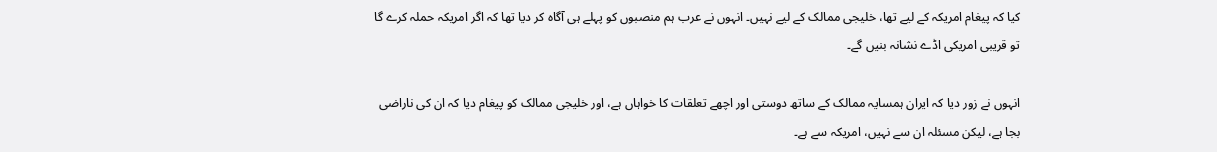کیا کہ پیغام امریکہ کے لیے تھا، خلیجی ممالک کے لیے نہیں۔ انہوں نے عرب ہم منصبوں کو پہلے ہی آگاہ کر دیا تھا کہ اگر امریکہ حملہ کرے گا تو قریبی امریکی اڈے نشانہ بنیں گے۔

انہوں نے زور دیا کہ ایران ہمسایہ ممالک کے ساتھ دوستی اور اچھے تعلقات کا خواہاں ہے، اور خلیجی ممالک کو پیغام دیا کہ ان کی ناراضی بجا ہے، لیکن مسئلہ ان سے نہیں، امریکہ سے ہے۔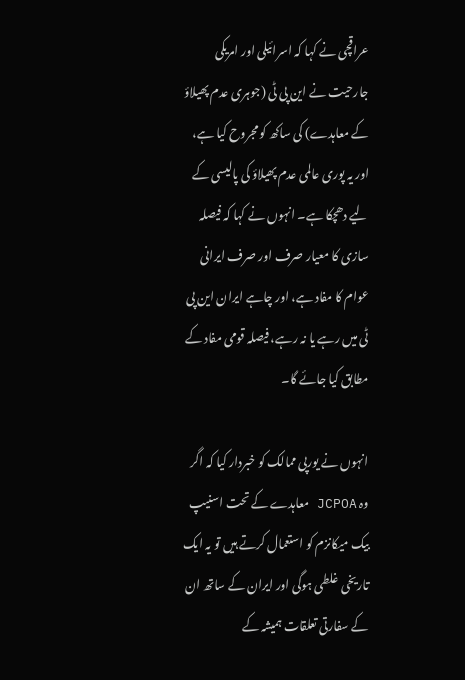عراقچی نے کہا کہ اسرائیلی اور امریکی جارحیت نے این پی ٹی (جوہری عدم پھیلاؤ کے معاہدے) کی ساکھ کو مجروح کیا ہے، اور یہ پوری عالمی عدم پھیلاؤ کی پالیسی کے لیے دھچکا ہے۔ انہوں نے کہا کہ فیصلہ سازی کا معیار صرف اور صرف ایرانی عوام کا مفاد ہے، اور چاہے ایران این پی ٹی میں رہے یا نہ رہے، فیصلہ قومی مفاد کے مطابق کیا جائے گا۔

انہوں نے یورپی ممالک کو خبردار کیا کہ اگر وہ JCPOA معاہدے کے تحت اسنیپ بیک میکانزم کو استعمال کرتے ہیں تو یہ ایک تاریخی غلطی ہوگی اور ایران کے ساتھ ان کے سفارتی تعلقات ہمیشہ کے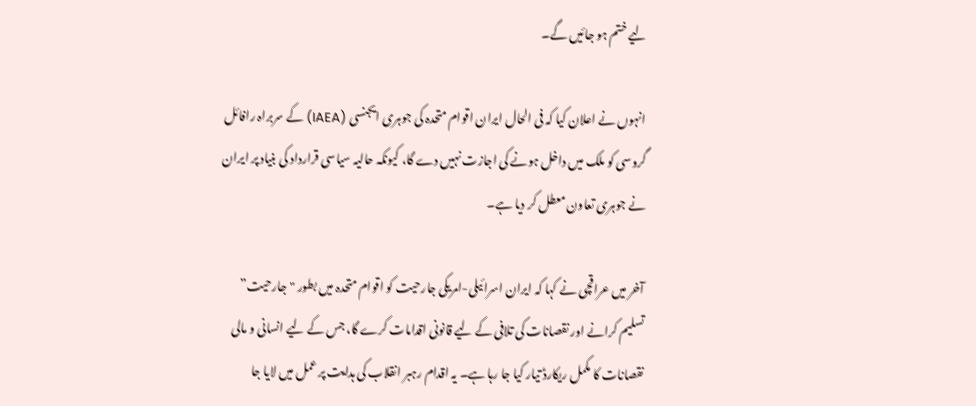لیے ختم ہو جائیں گے۔

انہوں نے اعلان کیا کہ فی الحال ایران اقوام متحدہ کی جوہری ایجنسی (IAEA) کے سربراہ رافائل گروسی کو ملک میں داخل ہونے کی اجازت نہیں دے گا، کیونکہ حالیہ سیاسی قرارداد کی بنیاد پر ایران نے جوہری تعاون معطل کر دیا ہے۔

آخر میں عراقچی نے کہا کہ ایران اسرائیلی-امریکی جارحیت کو اقوام متحدہ میں بطور "جارحیت” تسلیم کرانے اور نقصانات کی تلافی کے لیے قانونی اقدامات کرے گا، جس کے لیے انسانی و مالی نقصانات کا مکمل ریکارڈ تیار کیا جا رہا ہے۔ یہ اقدام رہبر انقلاب کی ہدایت پر عمل میں لایا جا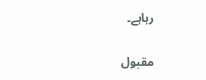رہاہے۔

مقبول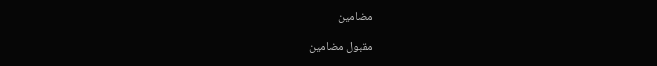مضامین

مقبول مضامین